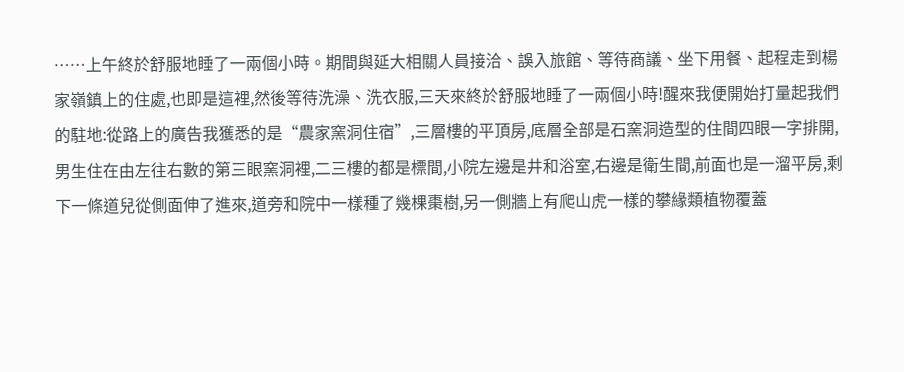……上午終於舒服地睡了一兩個小時。期間與延大相關人員接洽、誤入旅館、等待商議、坐下用餐、起程走到楊家嶺鎮上的住處,也即是這裡,然後等待洗澡、洗衣服,三天來終於舒服地睡了一兩個小時!醒來我便開始打量起我們的駐地:從路上的廣告我獲悉的是“農家窯洞住宿”,三層樓的平頂房,底層全部是石窯洞造型的住間四眼一字排開,男生住在由左往右數的第三眼窯洞裡,二三樓的都是標間,小院左邊是井和浴室,右邊是衛生間,前面也是一溜平房,剩下一條道兒從側面伸了進來,道旁和院中一樣種了幾棵棗樹,另一側牆上有爬山虎一樣的攀緣類植物覆蓋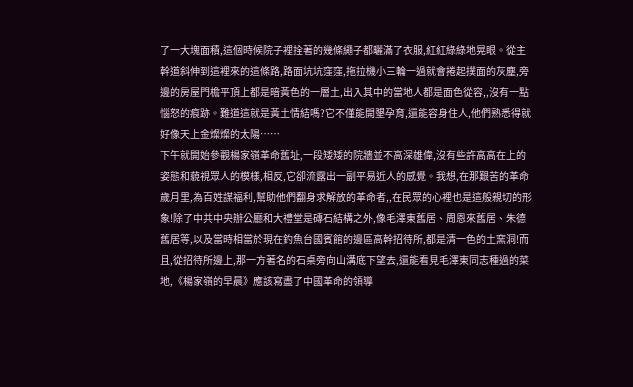了一大塊面積,這個時候院子裡拴著的幾條繩子都曬滿了衣服,紅紅綠綠地晃眼。從主幹道斜伸到這裡來的這條路,路面坑坑窪窪,拖拉機小三輪一過就會捲起撲面的灰塵,旁邊的房屋門檐平頂上都是暗黃色的一層土,出入其中的當地人都是面色從容,,沒有一點惱怒的痕跡。難道這就是黃土情結嗎?它不僅能開墾孕育,還能容身住人,他們熟悉得就好像天上金燦燦的太陽……
下午就開始參觀楊家嶺革命舊址,一段矮矮的院牆並不高深雄偉,沒有些許高高在上的姿態和藐視眾人的模樣,相反,它卻流露出一副平易近人的感覺。我想,在那艱苦的革命歲月里,為百姓謀福利,幫助他們翻身求解放的革命者,,在民眾的心裡也是這般親切的形象!除了中共中央辦公廳和大禮堂是磚石結構之外,像毛澤東舊居、周恩來舊居、朱德舊居等,以及當時相當於現在釣魚台國賓館的邊區高幹招待所,都是清一色的土窯洞!而且,從招待所邊上,那一方著名的石桌旁向山溝底下望去,還能看見毛澤東同志種過的菜地,《楊家嶺的早晨》應該寫盡了中國革命的領導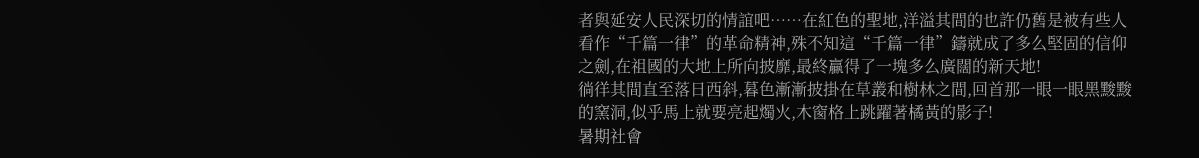者與延安人民深切的情誼吧……在紅色的聖地,洋溢其間的也許仍舊是被有些人看作“千篇一律”的革命精神,殊不知這“千篇一律”鑄就成了多么堅固的信仰之劍,在祖國的大地上所向披靡,最終贏得了一塊多么廣闊的新天地!
徜徉其間直至落日西斜,暮色漸漸披掛在草叢和樹林之間,回首那一眼一眼黑黢黢的窯洞,似乎馬上就要亮起燭火,木窗格上跳躍著橘黃的影子!
暑期社會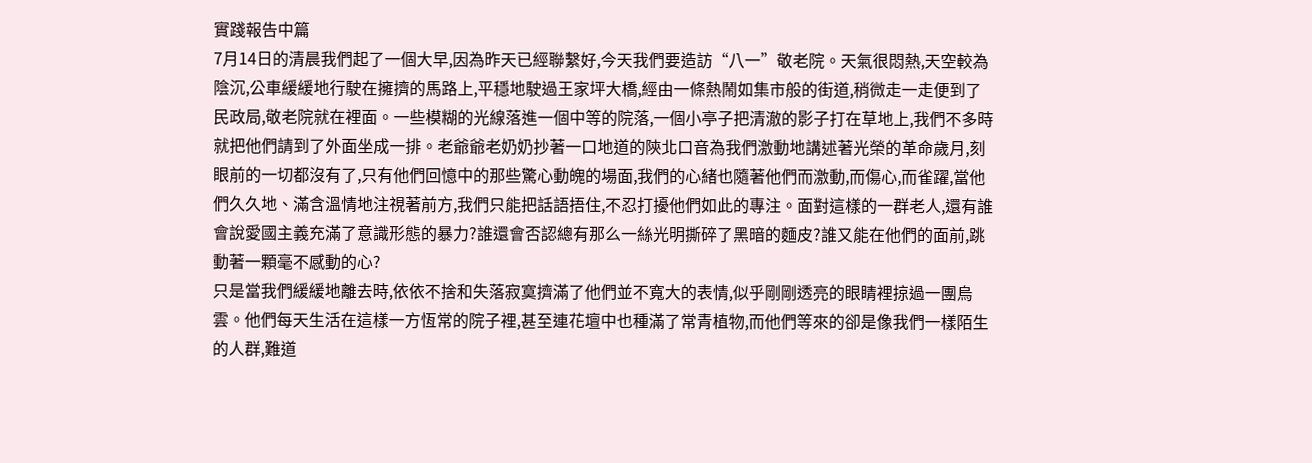實踐報告中篇
7月14日的清晨我們起了一個大早,因為昨天已經聯繫好,今天我們要造訪“八一”敬老院。天氣很悶熱,天空較為陰沉,公車緩緩地行駛在擁擠的馬路上,平穩地駛過王家坪大橋,經由一條熱鬧如集市般的街道,稍微走一走便到了民政局,敬老院就在裡面。一些模糊的光線落進一個中等的院落,一個小亭子把清澈的影子打在草地上,我們不多時就把他們請到了外面坐成一排。老爺爺老奶奶抄著一口地道的陝北口音為我們激動地講述著光榮的革命歲月,刻眼前的一切都沒有了,只有他們回憶中的那些驚心動魄的場面,我們的心緒也隨著他們而激動,而傷心,而雀躍,當他們久久地、滿含溫情地注視著前方,我們只能把話語捂住,不忍打擾他們如此的專注。面對這樣的一群老人,還有誰會說愛國主義充滿了意識形態的暴力?誰還會否認總有那么一絲光明撕碎了黑暗的麵皮?誰又能在他們的面前,跳動著一顆毫不感動的心?
只是當我們緩緩地離去時,依依不捨和失落寂寞擠滿了他們並不寬大的表情,似乎剛剛透亮的眼睛裡掠過一團烏雲。他們每天生活在這樣一方恆常的院子裡,甚至連花壇中也種滿了常青植物,而他們等來的卻是像我們一樣陌生的人群,難道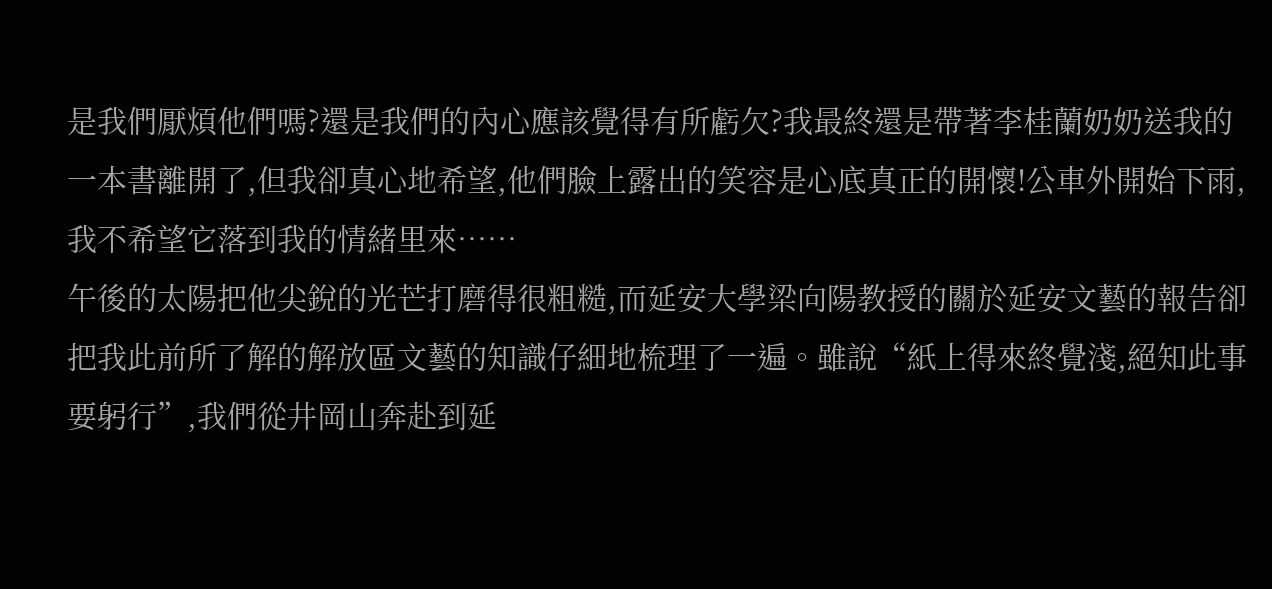是我們厭煩他們嗎?還是我們的內心應該覺得有所虧欠?我最終還是帶著李桂蘭奶奶送我的一本書離開了,但我卻真心地希望,他們臉上露出的笑容是心底真正的開懷!公車外開始下雨,我不希望它落到我的情緒里來……
午後的太陽把他尖銳的光芒打磨得很粗糙,而延安大學梁向陽教授的關於延安文藝的報告卻把我此前所了解的解放區文藝的知識仔細地梳理了一遍。雖說“紙上得來終覺淺,絕知此事要躬行”,我們從井岡山奔赴到延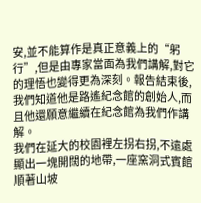安,並不能算作是真正意義上的“躬行”,但是由專家當面為我們講解,對它的理悟也變得更為深刻。報告結束後,我們知道他是路遙紀念館的創始人,而且他還願意繼續在紀念館為我們作講解。
我們在延大的校園裡左拐右拐,不遠處顯出一塊開闊的地帶,一座窯洞式賓館順著山坡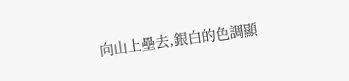向山上壘去,銀白的色調顯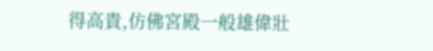得高貴,仿佛宮殿一般雄偉壯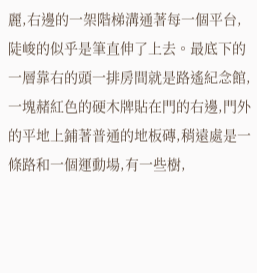麗,右邊的一架階梯溝通著每一個平台,陡峻的似乎是筆直伸了上去。最底下的一層靠右的頭一排房間就是路遙紀念館,一塊赭紅色的硬木牌貼在門的右邊,門外的平地上鋪著普通的地板磚,稍遠處是一條路和一個運動場,有一些樹,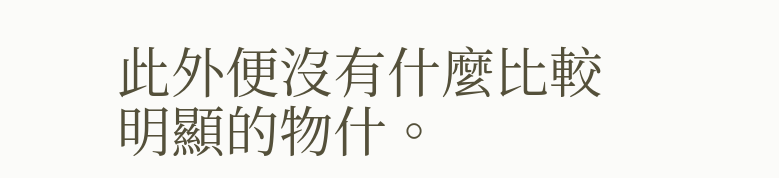此外便沒有什麼比較明顯的物什。